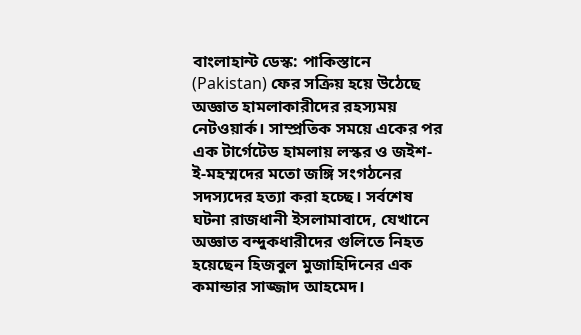বাংলাহান্ট ডেস্ক: পাকিস্তানে (Pakistan) ফের সক্রিয় হয়ে উঠেছে অজ্ঞাত হামলাকারীদের রহস্যময় নেটওয়ার্ক। সাম্প্রতিক সময়ে একের পর এক টার্গেটেড হামলায় লস্কর ও জইশ-ই-মহম্মদের মতো জঙ্গি সংগঠনের সদস্যদের হত্যা করা হচ্ছে। সর্বশেষ ঘটনা রাজধানী ইসলামাবাদে, যেখানে অজ্ঞাত বন্দুকধারীদের গুলিতে নিহত হয়েছেন হিজবুল মুজাহিদিনের এক কমান্ডার সাজ্জাদ আহমেদ।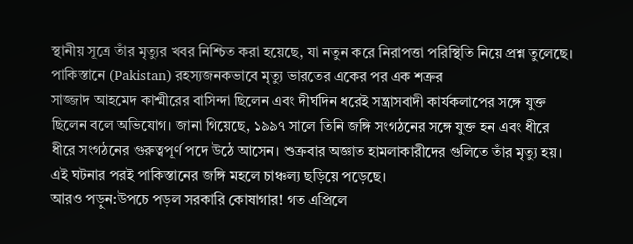স্থানীয় সূত্রে তাঁর মৃত্যুর খবর নিশ্চিত করা হয়েছে, যা নতুন করে নিরাপত্তা পরিস্থিতি নিয়ে প্রশ্ন তুলেছে।
পাকিস্তানে (Pakistan) রহস্যজনকভাবে মৃত্যু ভারতের একের পর এক শত্রুর
সাজ্জাদ আহমেদ কাশ্মীরের বাসিন্দা ছিলেন এবং দীর্ঘদিন ধরেই সন্ত্রাসবাদী কার্যকলাপের সঙ্গে যুক্ত ছিলেন বলে অভিযোগ। জানা গিয়েছে, ১৯৯৭ সালে তিনি জঙ্গি সংগঠনের সঙ্গে যুক্ত হন এবং ধীরে ধীরে সংগঠনের গুরুত্বপূর্ণ পদে উঠে আসেন। শুক্রবার অজ্ঞাত হামলাকারীদের গুলিতে তাঁর মৃত্যু হয়। এই ঘটনার পরই পাকিস্তানের জঙ্গি মহলে চাঞ্চল্য ছড়িয়ে পড়েছে।
আরও পড়ুন:উপচে পড়ল সরকারি কোষাগার! গত এপ্রিলে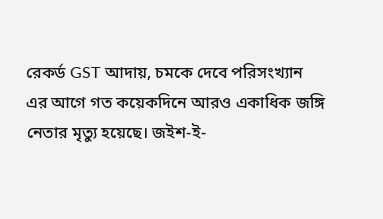রেকর্ড GST আদায়, চমকে দেবে পরিসংখ্যান
এর আগে গত কয়েকদিনে আরও একাধিক জঙ্গি নেতার মৃত্যু হয়েছে। জইশ-ই-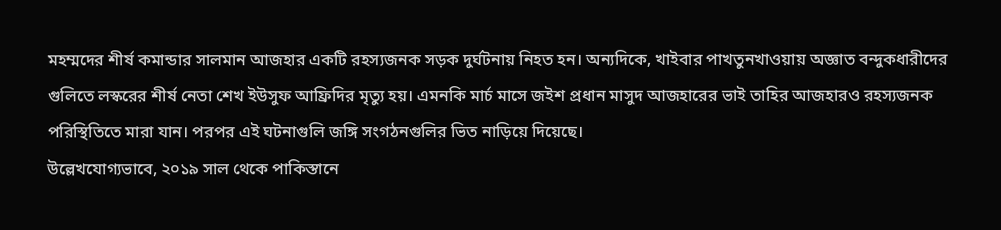মহম্মদের শীর্ষ কমান্ডার সালমান আজহার একটি রহস্যজনক সড়ক দুর্ঘটনায় নিহত হন। অন্যদিকে, খাইবার পাখতুনখাওয়ায় অজ্ঞাত বন্দুকধারীদের গুলিতে লস্করের শীর্ষ নেতা শেখ ইউসুফ আফ্রিদির মৃত্যু হয়। এমনকি মার্চ মাসে জইশ প্রধান মাসুদ আজহারের ভাই তাহির আজহারও রহস্যজনক পরিস্থিতিতে মারা যান। পরপর এই ঘটনাগুলি জঙ্গি সংগঠনগুলির ভিত নাড়িয়ে দিয়েছে।
উল্লেখযোগ্যভাবে, ২০১৯ সাল থেকে পাকিস্তানে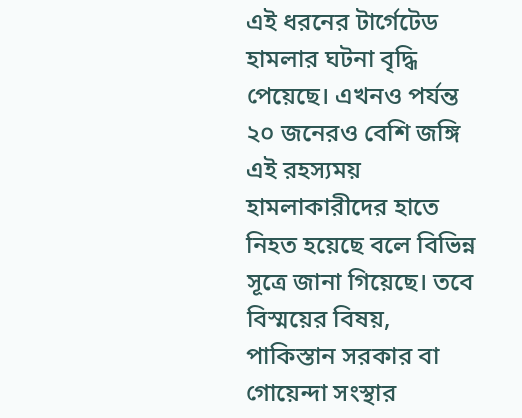এই ধরনের টার্গেটেড হামলার ঘটনা বৃদ্ধি পেয়েছে। এখনও পর্যন্ত ২০ জনেরও বেশি জঙ্গি এই রহস্যময় হামলাকারীদের হাতে নিহত হয়েছে বলে বিভিন্ন সূত্রে জানা গিয়েছে। তবে বিস্ময়ের বিষয়, পাকিস্তান সরকার বা গোয়েন্দা সংস্থার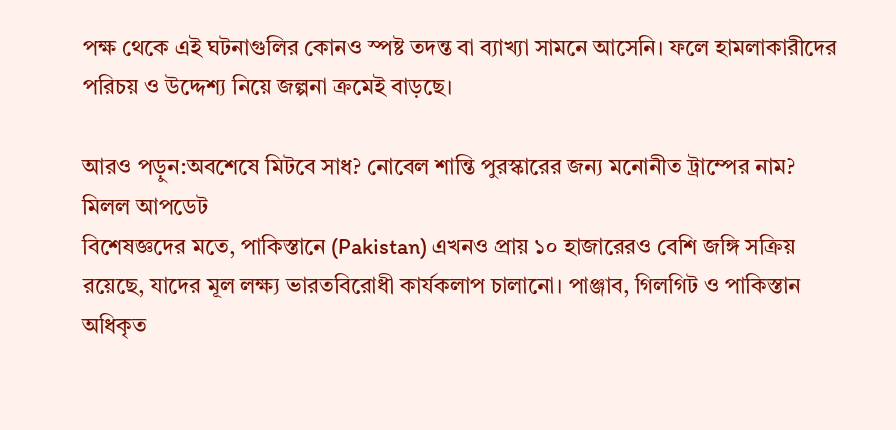পক্ষ থেকে এই ঘটনাগুলির কোনও স্পষ্ট তদন্ত বা ব্যাখ্যা সামনে আসেনি। ফলে হামলাকারীদের পরিচয় ও উদ্দেশ্য নিয়ে জল্পনা ক্রমেই বাড়ছে।

আরও পড়ুন:অবশেষে মিটবে সাধ? নোবেল শান্তি পুরস্কারের জন্য মনোনীত ট্রাম্পের নাম? মিলল আপডেট
বিশেষজ্ঞদের মতে, পাকিস্তানে (Pakistan) এখনও প্রায় ১০ হাজারেরও বেশি জঙ্গি সক্রিয় রয়েছে, যাদের মূল লক্ষ্য ভারতবিরোধী কার্যকলাপ চালানো। পাঞ্জাব, গিলগিট ও পাকিস্তান অধিকৃত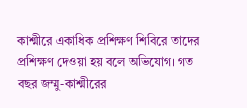কাশ্মীরে একাধিক প্রশিক্ষণ শিবিরে তাদের প্রশিক্ষণ দেওয়া হয় বলে অভিযোগ। গত বছর জম্মু-কাশ্মীরের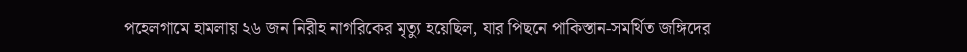পহেলগামে হামলায় ২৬ জন নিরীহ নাগরিকের মৃত্যু হয়েছিল, যার পিছনে পাকিস্তান-সমর্থিত জঙ্গিদের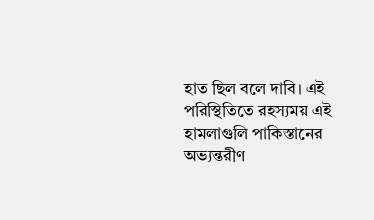হাত ছিল বলে দাবি। এই পরিস্থিতিতে রহস্যময় এই হামলাগুলি পাকিস্তানের অভ্যন্তরীণ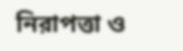নিরাপত্তা ও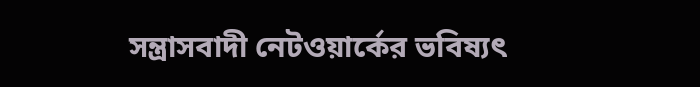সন্ত্রাসবাদী নেটওয়ার্কের ভবিষ্যৎ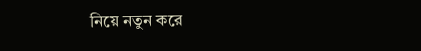নিয়ে নতুন করে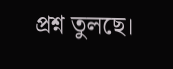প্রশ্ন তুলছে।